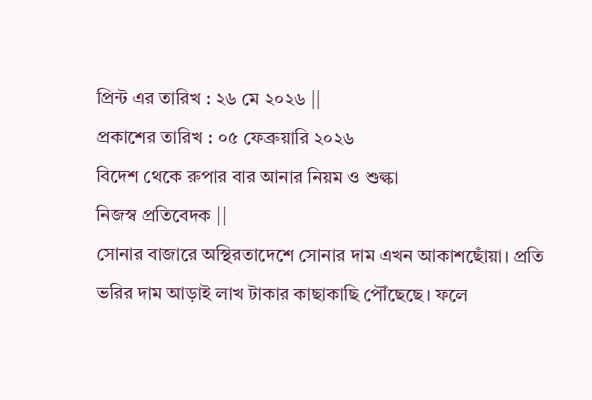প্রিন্ট এর তারিখ : ২৬ মে ২০২৬ ||
প্রকাশের তারিখ : ০৫ ফেব্রুয়ারি ২০২৬
বিদেশ থেকে রুপার বার আনার নিয়ম ও শুল্কা
নিজস্ব প্রতিবেদক ||
সোনার বাজারে অস্থিরতাদেশে সোনার দাম এখন আকাশছোঁয়া। প্রতি ভরির দাম আড়াই লাখ টাকার কাছাকাছি পৌঁছেছে। ফলে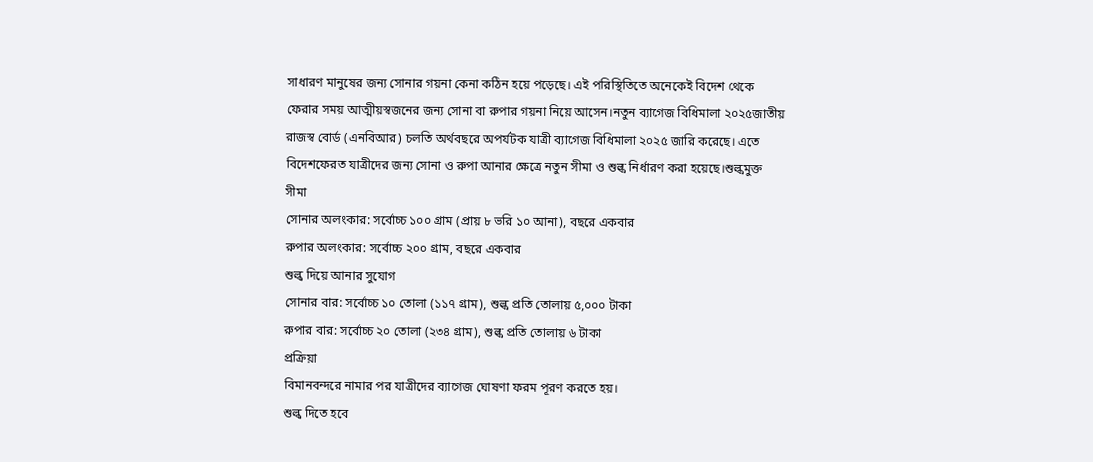সাধারণ মানুষের জন্য সোনার গয়না কেনা কঠিন হয়ে পড়েছে। এই পরিস্থিতিতে অনেকেই বিদেশ থেকে ফেরার সময় আত্মীয়স্বজনের জন্য সোনা বা রুপার গয়না নিয়ে আসেন।নতুন ব্যাগেজ বিধিমালা ২০২৫জাতীয় রাজস্ব বোর্ড (এনবিআর) চলতি অর্থবছরে অপর্যটক যাত্রী ব্যাগেজ বিধিমালা ২০২৫ জারি করেছে। এতে বিদেশফেরত যাত্রীদের জন্য সোনা ও রুপা আনার ক্ষেত্রে নতুন সীমা ও শুল্ক নির্ধারণ করা হয়েছে।শুল্কমুক্ত সীমা
সোনার অলংকার: সর্বোচ্চ ১০০ গ্রাম (প্রায় ৮ ভরি ১০ আনা), বছরে একবার
রুপার অলংকার: সর্বোচ্চ ২০০ গ্রাম, বছরে একবার
শুল্ক দিয়ে আনার সুযোগ
সোনার বার: সর্বোচ্চ ১০ তোলা (১১৭ গ্রাম), শুল্ক প্রতি তোলায় ৫,০০০ টাকা
রুপার বার: সর্বোচ্চ ২০ তোলা (২৩৪ গ্রাম), শুল্ক প্রতি তোলায় ৬ টাকা
প্রক্রিয়া
বিমানবন্দরে নামার পর যাত্রীদের ব্যাগেজ ঘোষণা ফরম পূরণ করতে হয়।
শুল্ক দিতে হবে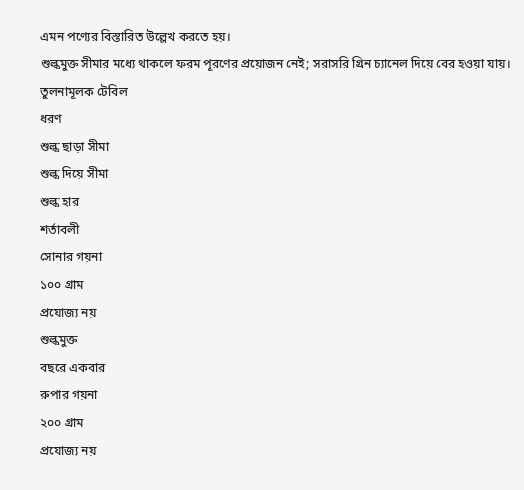এমন পণ্যের বিস্তারিত উল্লেখ করতে হয়।
শুল্কমুক্ত সীমার মধ্যে থাকলে ফরম পূরণের প্রয়োজন নেই; সরাসরি গ্রিন চ্যানেল দিয়ে বের হওয়া যায়।
তুলনামূলক টেবিল
ধরণ
শুল্ক ছাড়া সীমা
শুল্ক দিয়ে সীমা
শুল্ক হার
শর্তাবলী
সোনার গয়না
১০০ গ্রাম
প্রযোজ্য নয়
শুল্কমুক্ত
বছরে একবার
রুপার গয়না
২০০ গ্রাম
প্রযোজ্য নয়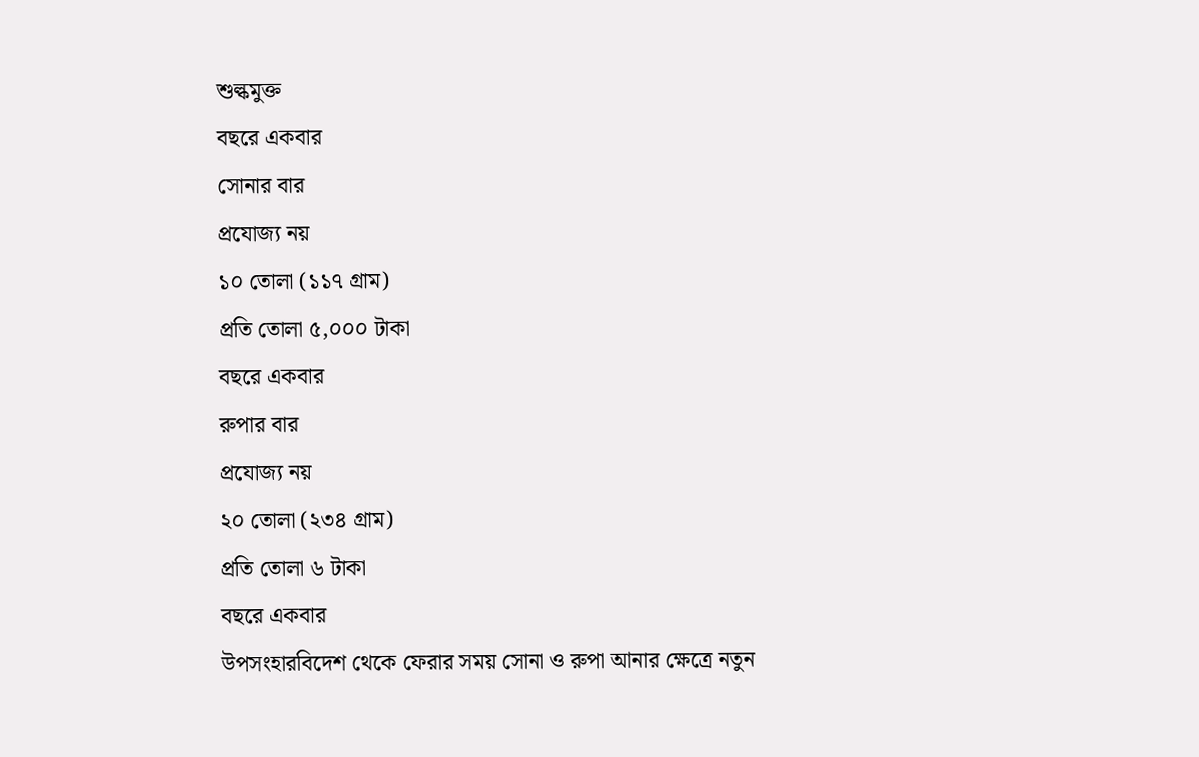শুল্কমুক্ত
বছরে একবার
সোনার বার
প্রযোজ্য নয়
১০ তোলা (১১৭ গ্রাম)
প্রতি তোলা ৫,০০০ টাকা
বছরে একবার
রুপার বার
প্রযোজ্য নয়
২০ তোলা (২৩৪ গ্রাম)
প্রতি তোলা ৬ টাকা
বছরে একবার
উপসংহারবিদেশ থেকে ফেরার সময় সোনা ও রুপা আনার ক্ষেত্রে নতুন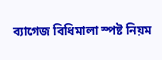ব্যাগেজ বিধিমালা স্পষ্ট নিয়ম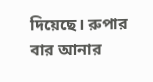দিয়েছে। রুপার বার আনার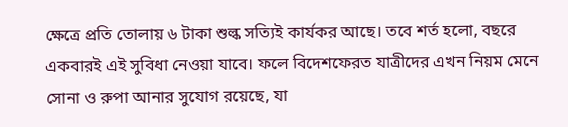ক্ষেত্রে প্রতি তোলায় ৬ টাকা শুল্ক সত্যিই কার্যকর আছে। তবে শর্ত হলো, বছরে একবারই এই সুবিধা নেওয়া যাবে। ফলে বিদেশফেরত যাত্রীদের এখন নিয়ম মেনে সোনা ও রুপা আনার সুযোগ রয়েছে, যা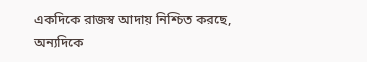একদিকে রাজস্ব আদায় নিশ্চিত করছে, অন্যদিকে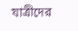যাত্রীদের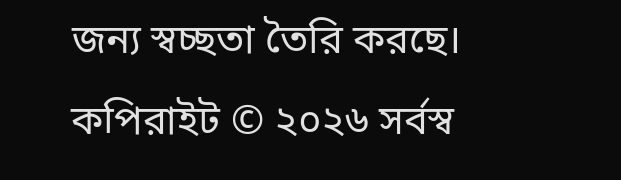জন্য স্বচ্ছতা তৈরি করছে।
কপিরাইট © ২০২৬ সর্বস্ব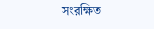সংরক্ষিত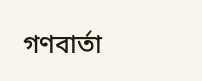গণবার্তা